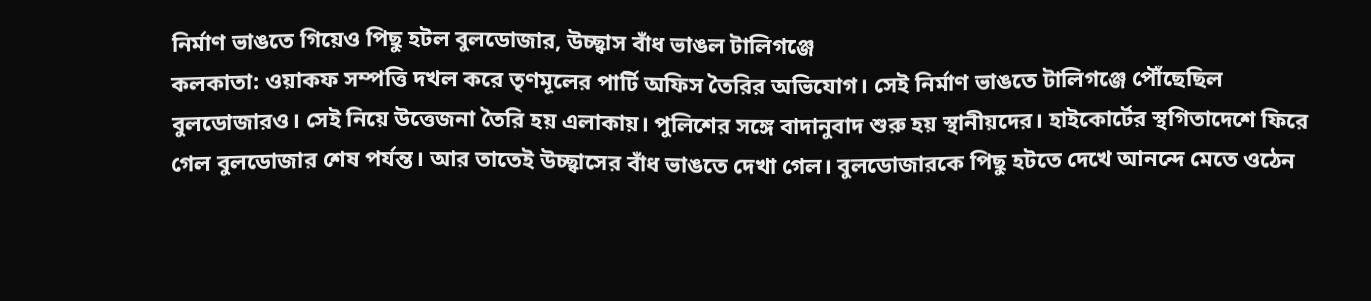নির্মাণ ভাঙতে গিয়েও পিছু হটল বুলডোজার, উচ্ছ্বাস বাঁধ ভাঙল টালিগঞ্জে
কলকাতা: ওয়াকফ সম্পত্তি দখল করে তৃণমূলের পার্টি অফিস তৈরির অভিযোগ। সেই নির্মাণ ভাঙতে টালিগঞ্জে পৌঁছেছিল বুলডোজারও। সেই নিয়ে উত্তেজনা তৈরি হয় এলাকায়। পুলিশের সঙ্গে বাদানুবাদ শুরু হয় স্থানীয়দের। হাইকোর্টের স্থগিতাদেশে ফিরে গেল বুলডোজার শেষ পর্যন্ত। আর তাতেই উচ্ছ্বাসের বাঁধ ভাঙতে দেখা গেল। বুলডোজারকে পিছু হটতে দেখে আনন্দে মেতে ওঠেন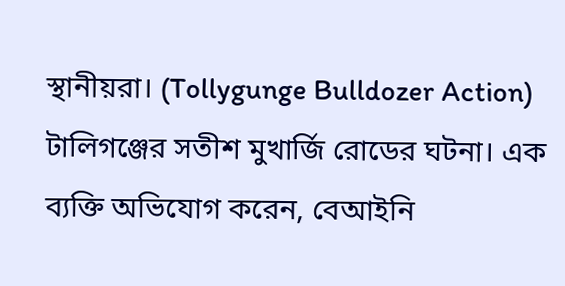স্থানীয়রা। (Tollygunge Bulldozer Action)
টালিগঞ্জের সতীশ মুখার্জি রোডের ঘটনা। এক ব্যক্তি অভিযোগ করেন, বেআইনি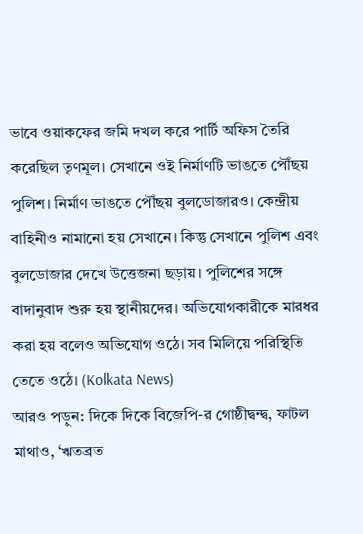ভাবে ওয়াকফের জমি দখল করে পার্টি অফিস তৈরি করেছিল তৃণমূল। সেখানে ওই নির্মাণটি ভাঙতে পৌঁছয় পুলিশ। নির্মাণ ভাঙতে পৌঁছয় বুলডোজারও। কেন্দ্রীয় বাহিনীও নামানো হয় সেখানে। কিন্তু সেখানে পুলিশ এবং বুলডোজার দেখে উত্তেজনা ছড়ায়। পুলিশের সঙ্গে বাদানুবাদ শুরু হয় স্থানীয়দের। অভিযোগকারীকে মারধর করা হয় বলেও অভিযোগ ওঠে। সব মিলিয়ে পরিস্থিতি তেতে ওঠে। (Kolkata News)
আরও পড়ুন: দিকে দিকে বিজেপি-র গোষ্ঠীদ্বন্দ্ব, ফাটল মাথাও, ‘ঋতব্রত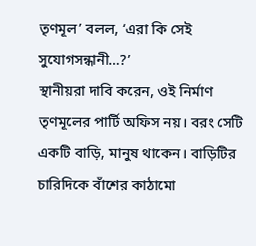তৃণমূল’ বলল, ‘এরা কি সেই সুযোগসন্ধানী…?’
স্থানীয়রা দাবি করেন, ওই নির্মাণ তৃণমূলের পার্টি অফিস নয়। বরং সেটি একটি বাড়ি, মানুষ থাকেন। বাড়িটির চারিদিকে বাঁশের কাঠামো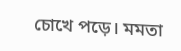চোখে পড়ে। মমতা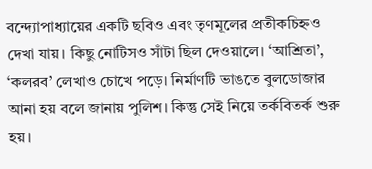বন্দ্যোপাধ্যায়ের একটি ছবিও এবং তৃণমূলের প্রতীকচিহ্নও দেখা যায়। কিছু নোটিসও সাঁটা ছিল দেওয়ালে। ‘আশ্রিতা’, ‘কলরব’ লেখাও চোখে পড়ে। নির্মাণটি ভাঙতে বুলডোজার আনা হয় বলে জানায় পুলিশ। কিন্তু সেই নিয়ে তর্কবিতর্ক শুরু হয়।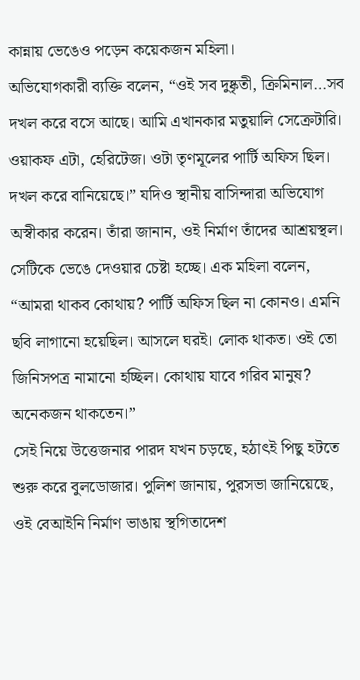কান্নায় ভেঙেও পড়েন কয়েকজন মহিলা।
অভিযোগকারী ব্যক্তি বলেন, “ওই সব দুষ্কৃতী, ক্রিমিনাল…সব দখল করে বসে আছে। আমি এখানকার মতুয়ালি সেক্রেটারি। ওয়াকফ এটা, হেরিটেজ। ওটা তৃণমূলের পার্টি অফিস ছিল। দখল করে বানিয়েছে।” যদিও স্থানীয় বাসিন্দারা অভিযোগ অস্বীকার করেন। তাঁরা জানান, ওই নির্মাণ তাঁদের আশ্রয়স্থল। সেটিকে ভেঙে দেওয়ার চেষ্টা হচ্ছে। এক মহিলা বলেন, “আমরা থাকব কোথায়? পার্টি অফিস ছিল না কোনও। এমনি ছবি লাগানো হয়েছিল। আসলে ঘরই। লোক থাকত। ওই তো জিনিসপত্র নামানো হচ্ছিল। কোথায় যাবে গরিব মানুষ? অনেকজন থাকতেন।”
সেই নিয়ে উত্তেজনার পারদ যখন চড়ছে, হঠাৎই পিছু হটতে শুরু করে বুলডোজার। পুলিশ জানায়, পুরসভা জানিয়েছে, ওই বেআইনি নির্মাণ ভাঙায় স্থগিতাদেশ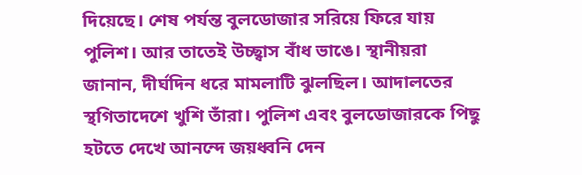দিয়েছে। শেষ পর্যন্ত বুলডোজার সরিয়ে ফিরে যায় পুলিশ। আর তাতেই উচ্ছ্বাস বাঁধ ভাঙে। স্থানীয়রা জানান, দীর্ঘদিন ধরে মামলাটি ঝুলছিল। আদালতের স্থগিতাদেশে খুশি তাঁরা। পুলিশ এবং বুলডোজারকে পিছু হটতে দেখে আনন্দে জয়ধ্বনি দেন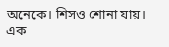অনেকে। শিসও শোনা যায়। এক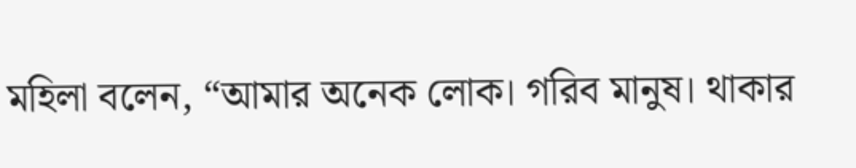মহিলা বলেন, “আমার অনেক লোক। গরিব মানুষ। থাকার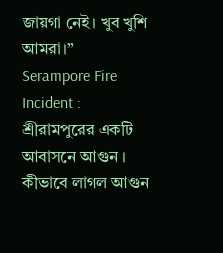জায়গা নেই। খুব খুশি আমরা।”
Serampore Fire Incident : শ্রীরামপুরের একটি আবাসনে আগুন । কীভাবে লাগল আগুন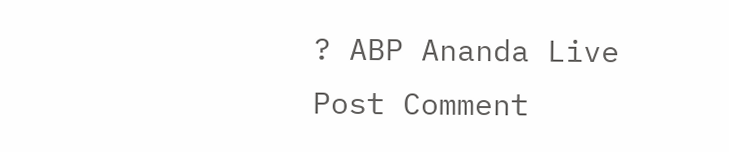? ABP Ananda Live
Post Comment